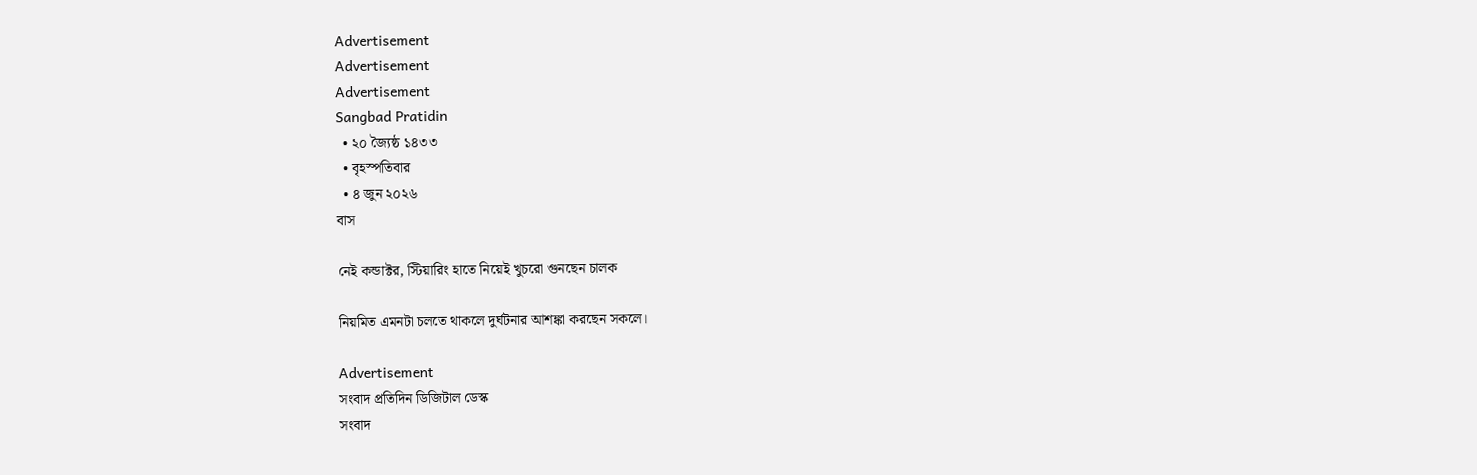Advertisement
Advertisement
Advertisement
Sangbad Pratidin
  • ২০ জ্যৈষ্ঠ ১৪৩৩
  • বৃহস্পতিবার
  • ৪ জুন ২০২৬
বাস

নেই কন্ডাক্টর, স্টিয়ারিং হাতে নিয়েই খুচরো গুনছেন চালক

নিয়মিত এমনটা চলতে থাকলে দুর্ঘটনার আশঙ্কা করছেন সকলে।

Advertisement
সংবাদ প্রতিদিন ডিজিটাল ডেস্ক
সংবাদ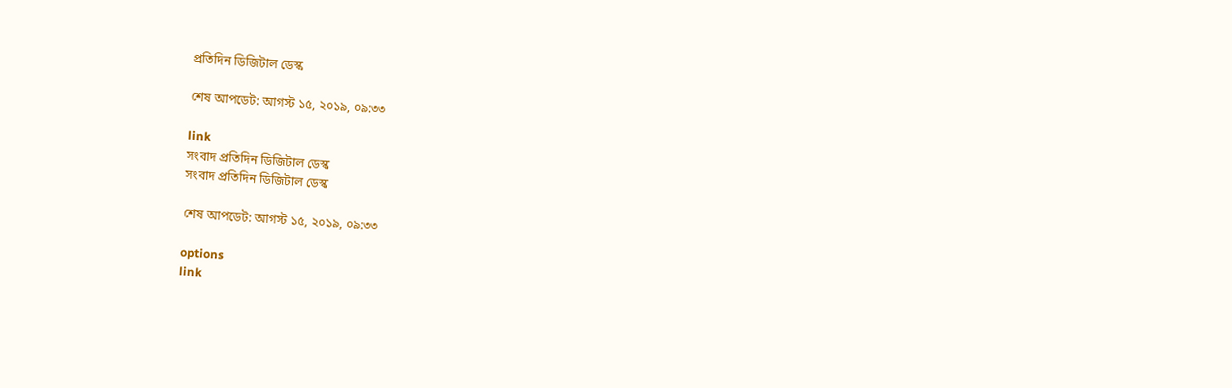প্রতিদিন ডিজিটাল ডেস্ক

শেষ আপডেট: আগস্ট ১৫, ২০১৯, ০৯:৩৩

link
সংবাদ প্রতিদিন ডিজিটাল ডেস্ক
সংবাদ প্রতিদিন ডিজিটাল ডেস্ক

শেষ আপডেট: আগস্ট ১৫, ২০১৯, ০৯:৩৩

options
link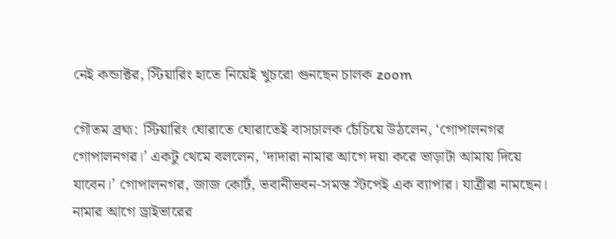নেই কন্ডাক্টর, স্টিয়ারিং হাতে নিয়েই খুচরো গুনছেন চালক zoom

গৌতম ব্রহ্ম: স্টিয়ারিং ঘোরাতে ঘোরাতেই বাসচালক চেঁচিয়ে উঠলেন, ‘গোপালনগর গোপালনগর।’ একটু থেমে বললেন, ‘দাদারা নামার আগে দয়া করে ভাড়াটা আমায় দিয়ে যাবেন।’ গোপালনগর, জাজ কোর্ট, ভবানীভবন-সমস্ত স্টপেই এক ব্যাপার। যাত্রীরা নামছেন। নামার আগে ড্রাইভারের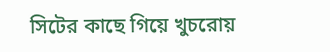সিটের কাছে গিয়ে খুচরোয়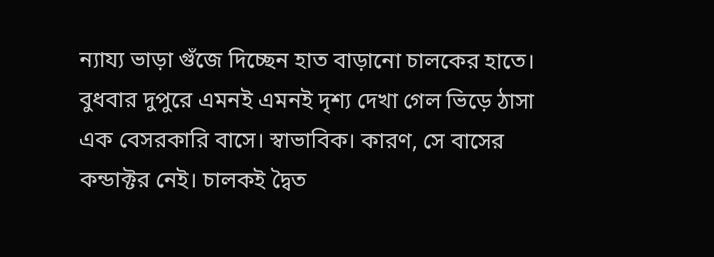ন্যায্য ভাড়া গুঁজে দিচ্ছেন হাত বাড়ানো চালকের হাতে।
বুধবার দুপুরে এমনই এমনই দৃশ্য দেখা গেল ভিড়ে ঠাসা এক বেসরকারি বাসে। স্বাভাবিক। কারণ, সে বাসের কন্ডাক্টর নেই। চালকই দ্বৈত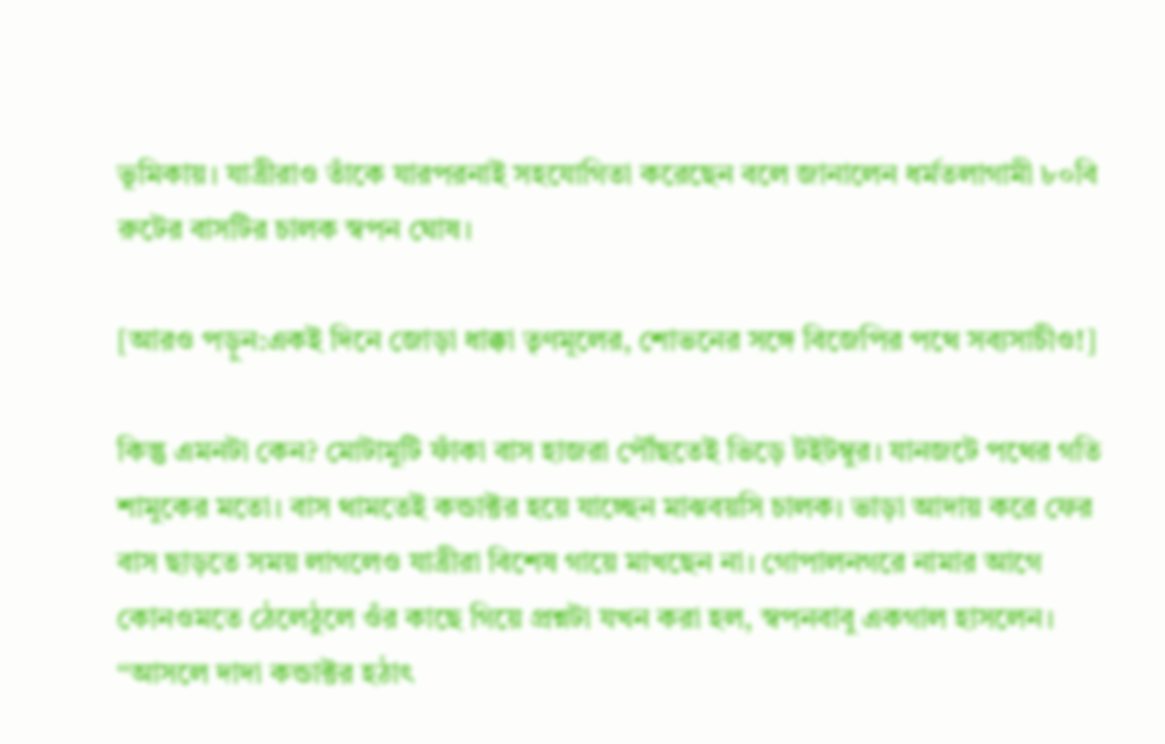ভূমিকায়। যাত্রীরাও তাঁকে যারপরনাই সহযোগিতা করেছেন বলে জানালেন ধর্মতলাগামী ৮০বি রুটের বাসটির চালক স্বপন ঘোষ।

[আরও পড়ুন:একই দিনে জোড়া ধাক্কা তৃণমূলের, শোভনের সঙ্গে বিজেপির পথে সব্যসাচীও!]

কিন্তু এমনটা কেন? মোটামুটি ফাঁকা বাস হাজরা পৌঁছতেই ভিড়ে টইটম্বুর। যানজটে পথের গতি শামুকের মতো। বাস থামতেই কন্ডাক্টর হয়ে যাচ্ছেন মাঝবয়সি চালক। ভাড়া আদায় করে ফের বাস ছাড়তে সময় লাগলেও যাত্রীরা বিশেষ গায়ে মাখছেন না। গোপালনগরে নামার আগে কোনওমতে ঠেলেঠুলে ওঁর কাছে গিয়ে প্রশ্নটা যখন করা হল, স্বপনবাবু একগাল হাসলেন। ‘‘আসলে দাদা কন্ডাক্টর হঠাৎ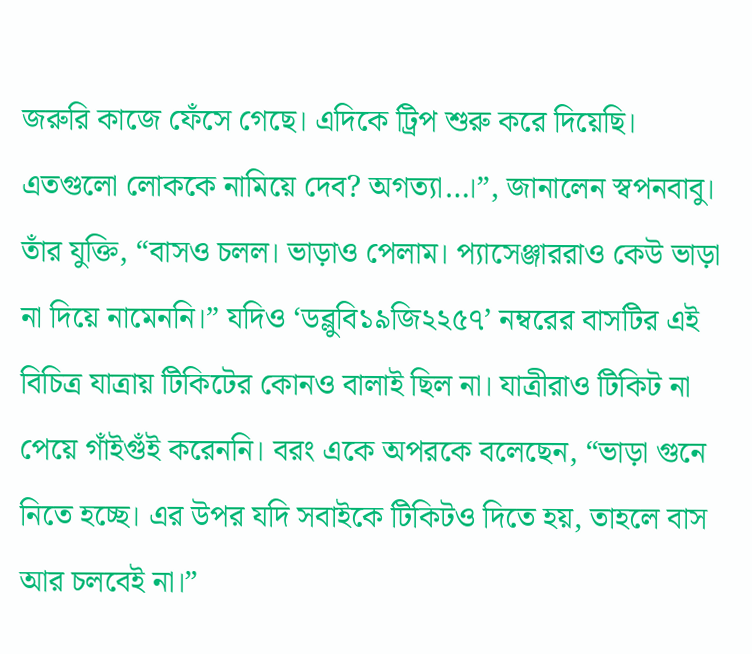জরুরি কাজে ফেঁসে গেছে। এদিকে ট্রিপ শুরু করে দিয়েছি। এতগুলো লোককে নামিয়ে দেব? অগত্যা…।”, জানালেন স্বপনবাবু। তাঁর যুক্তি, “বাসও চলল। ভাড়াও পেলাম। প্যাসেঞ্জাররাও কেউ ভাড়া না দিয়ে নামেননি।” যদিও ‘ডব্লুবি১৯জি২২৫৭’ নম্বরের বাসটির এই বিচিত্র যাত্রায় টিকিটের কোনও বালাই ছিল না। যাত্রীরাও টিকিট না পেয়ে গাঁইগুঁই করেননি। বরং একে অপরকে বলেছেন, “ভাড়া গুনে নিতে হচ্ছে। এর উপর যদি সবাইকে টিকিটও দিতে হয়, তাহলে বাস আর চলবেই না।”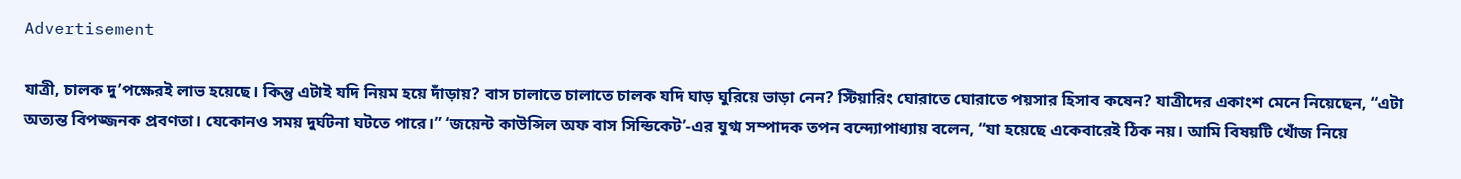Advertisement

যাত্রী, চালক দু’পক্ষেরই লাভ হয়েছে। কিন্তু এটাই যদি নিয়ম হয়ে দাঁড়ায়? বাস চালাতে চালাতে চালক যদি ঘাড় ঘুরিয়ে ভাড়া নেন? স্টিয়ারিং ঘোরাতে ঘোরাতে পয়সার হিসাব কষেন? যাত্রীদের একাংশ মেনে নিয়েছেন, “এটা অত্যন্ত বিপজ্জনক প্রবণতা। যেকোনও সময় দুর্ঘটনা ঘটতে পারে।” ‘জয়েন্ট কাউন্সিল অফ বাস সিন্ডিকেট’-এর যুগ্ম সম্পাদক তপন বন্দ্যোপাধ্যায় বলেন, “যা হয়েছে একেবারেই ঠিক নয়। আমি বিষয়টি খোঁজ নিয়ে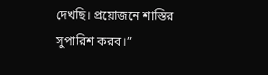দেখছি। প্রয়োজনে শাস্তির সুপারিশ করব।”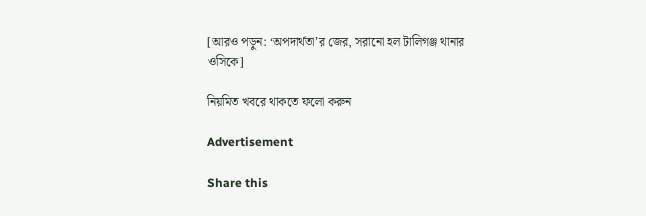[আরও পড়ুন: ‘অপদার্থতা’র জের, সরানো হল টালিগঞ্জ থানার ওসিকে]

নিয়মিত খবরে থাকতে ফলো করুন

Advertisement

Share this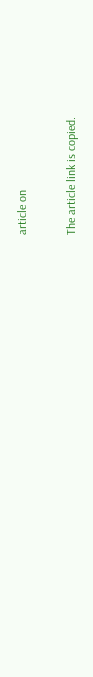article on

The article link is copied.